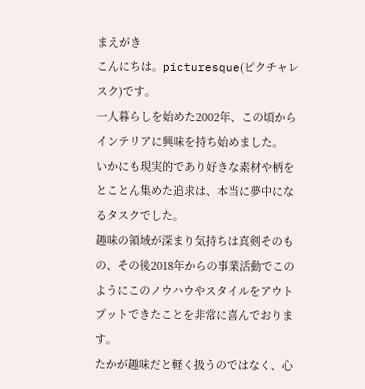まえがき
こんにちは。picturesque(ピクチャレスク)です。
一人暮らしを始めた2002年、この頃からインテリアに興味を持ち始めました。
いかにも現実的であり好きな素材や柄をとことん集めた追求は、本当に夢中になるタスクでした。
趣味の領域が深まり気持ちは真剣そのもの、その後2018年からの事業活動でこのようにこのノウハウやスタイルをアウトプットできたことを非常に喜んでおります。
たかが趣味だと軽く扱うのではなく、心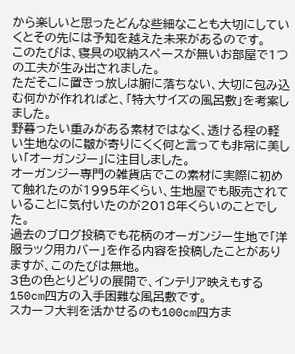から楽しいと思ったどんな些細なことも大切にしていくとその先には予知を越えた未来があるのです。
このたびは、寝具の収納スペースが無いお部屋で1つの工夫が生み出されました。
ただそこに置きっ放しは腑に落ちない、大切に包み込む何かが作れればと、「特大サイズの風呂敷」を考案しました。
野暮ったい重みがある素材ではなく、透ける程の軽い生地なのに皺が寄りにくく何と言っても非常に美しい「オーガンジー」に注目しました。
オーガンジー専門の雑貨店でこの素材に実際に初めて触れたのが1995年くらい、生地屋でも販売されていることに気付いたのが2018年くらいのことでした。
過去のブログ投稿でも花柄のオーガンジー生地で「洋服ラック用カバー」を作る内容を投稿したことがありますが、このたびは無地。
3色の色とりどりの展開で、インテリア映えもする150cm四方の入手困難な風呂敷です。
スカーフ大判を活かせるのも100cm四方ま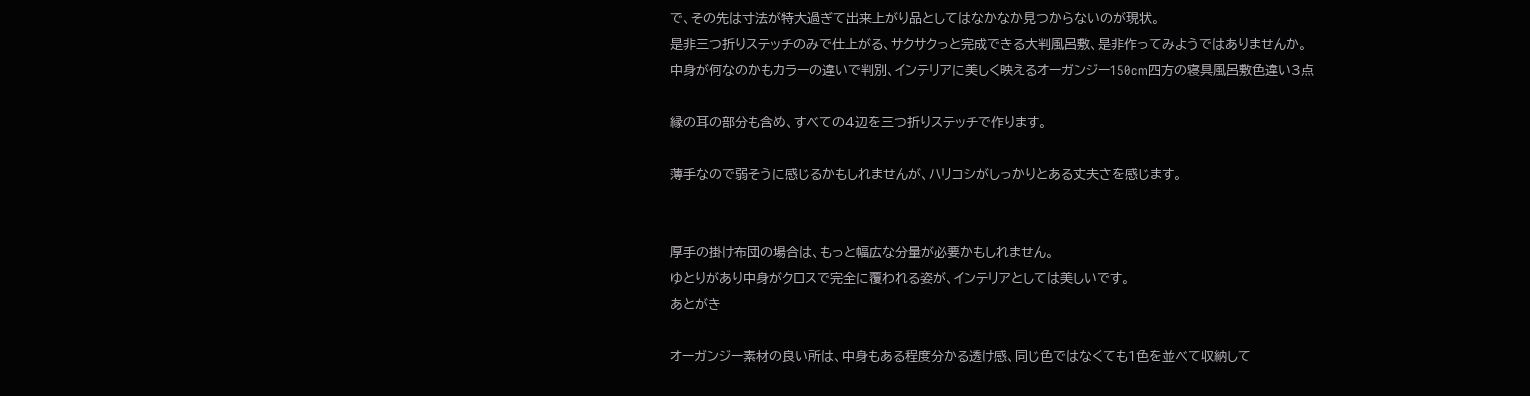で、その先は寸法が特大過ぎて出来上がり品としてはなかなか見つからないのが現状。
是非三つ折りステッチのみで仕上がる、サクサクっと完成できる大判風呂敷、是非作ってみようではありませんか。
中身が何なのかもカラーの違いで判別、インテリアに美しく映えるオーガンジー150cm四方の寝具風呂敷色違い3点

縁の耳の部分も含め、すべての4辺を三つ折りステッチで作ります。

薄手なので弱そうに感じるかもしれませんが、ハリコシがしっかりとある丈夫さを感じます。


厚手の掛け布団の場合は、もっと幅広な分量が必要かもしれません。
ゆとりがあり中身がクロスで完全に覆われる姿が、インテリアとしては美しいです。
あとがき

オーガンジー素材の良い所は、中身もある程度分かる透け感、同じ色ではなくても1色を並べて収納して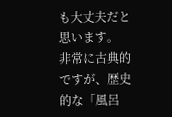も大丈夫だと思います。
非常に古典的ですが、歴史的な「風呂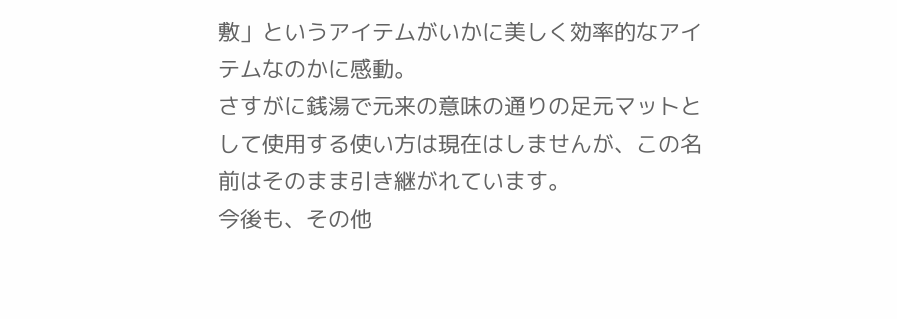敷」というアイテムがいかに美しく効率的なアイテムなのかに感動。
さすがに銭湯で元来の意味の通りの足元マットとして使用する使い方は現在はしませんが、この名前はそのまま引き継がれています。
今後も、その他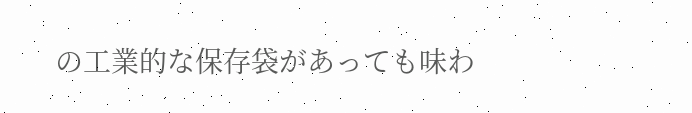の工業的な保存袋があっても味わ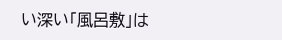い深い「風呂敷」は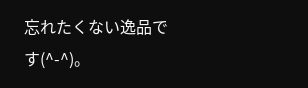忘れたくない逸品です(^-^)。